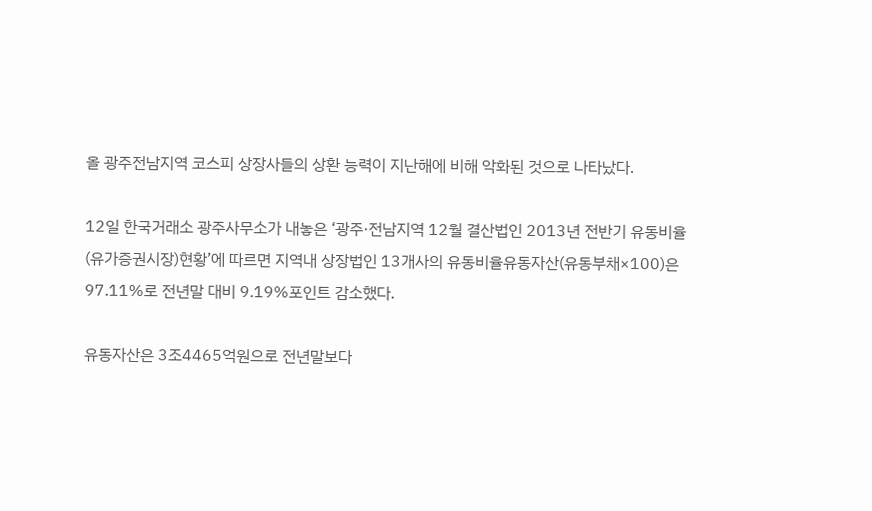올 광주전남지역 코스피 상장사들의 상환 능력이 지난해에 비해 악화된 것으로 나타났다.

12일 한국거래소 광주사무소가 내놓은 ‘광주·전남지역 12월 결산법인 2013년 전반기 유동비율(유가증권시장)현황’에 따르면 지역내 상장법인 13개사의 유동비율유동자산(유동부채×100)은 97.11%로 전년말 대비 9.19%포인트 감소했다.

유동자산은 3조4465억원으로 전년말보다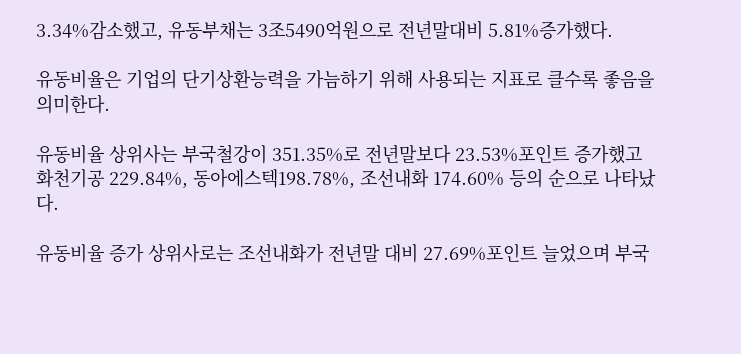3.34%감소했고, 유동부채는 3조5490억원으로 전년말대비 5.81%증가했다.

유동비율은 기업의 단기상환능력을 가늠하기 위해 사용되는 지표로 클수록 좋음을 의미한다.

유동비율 상위사는 부국철강이 351.35%로 전년말보다 23.53%포인트 증가했고 화천기공 229.84%, 동아에스텍198.78%, 조선내화 174.60% 등의 순으로 나타났다.

유동비율 증가 상위사로는 조선내화가 전년말 대비 27.69%포인트 늘었으며 부국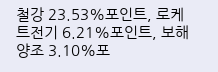철강 23.53%포인트, 로케트전기 6.21%포인트, 보해양조 3.10%포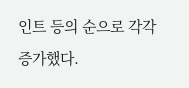인트 등의 순으로 각각 증가했다.